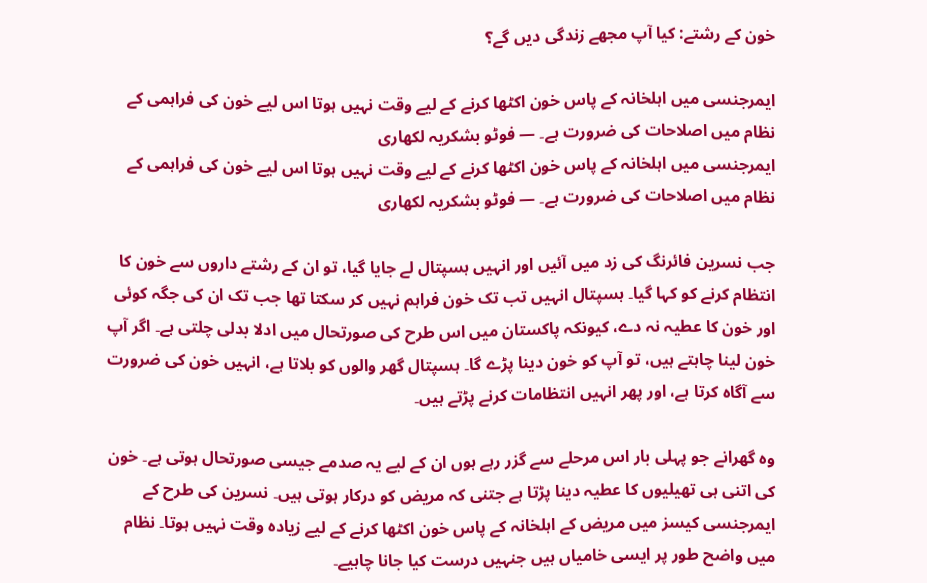خون کے رشتے: کیا آپ مجھے زندگی دیں گے؟

ایمرجنسی میں اہلخانہ کے پاس خون اکٹھا کرنے کے لیے وقت نہیں ہوتا اس لیے خون کی فراہمی کے نظام میں اصلاحات کی ضرورت ہے۔ — فوٹو بشکریہ لکھاری
ایمرجنسی میں اہلخانہ کے پاس خون اکٹھا کرنے کے لیے وقت نہیں ہوتا اس لیے خون کی فراہمی کے نظام میں اصلاحات کی ضرورت ہے۔ — فوٹو بشکریہ لکھاری

جب نسرین فائرنگ کی زد میں آئیں اور انہیں ہسپتال لے جایا گیا، تو ان کے رشتے داروں سے خون کا انتظام کرنے کو کہا گیا۔ ہسپتال انہیں تب تک خون فراہم نہیں کر سکتا تھا جب تک ان کی جگہ کوئی اور خون کا عطیہ نہ دے، کیونکہ پاکستان میں اس طرح کی صورتحال میں ادلا بدلی چلتی ہے۔ اگر آپ خون لینا چاہتے ہیں، تو آپ کو خون دینا پڑے گا۔ ہسپتال گھر والوں کو بلاتا ہے، انہیں خون کی ضرورت سے آگاہ کرتا ہے، اور پھر انہیں انتظامات کرنے پڑتے ہیں۔

وہ گھرانے جو پہلی بار اس مرحلے سے گزر رہے ہوں ان کے لیے یہ صدمے جیسی صورتحال ہوتی ہے۔ خون کی اتنی ہی تھیلیوں کا عطیہ دینا پڑتا ہے جتنی کہ مریض کو درکار ہوتی ہیں۔ نسرین کی طرح کے ایمرجنسی کیسز میں مریض کے اہلخانہ کے پاس خون اکٹھا کرنے کے لیے زیادہ وقت نہیں ہوتا۔ نظام میں واضح طور پر ایسی خامیاں ہیں جنہیں درست کیا جانا چاہیے۔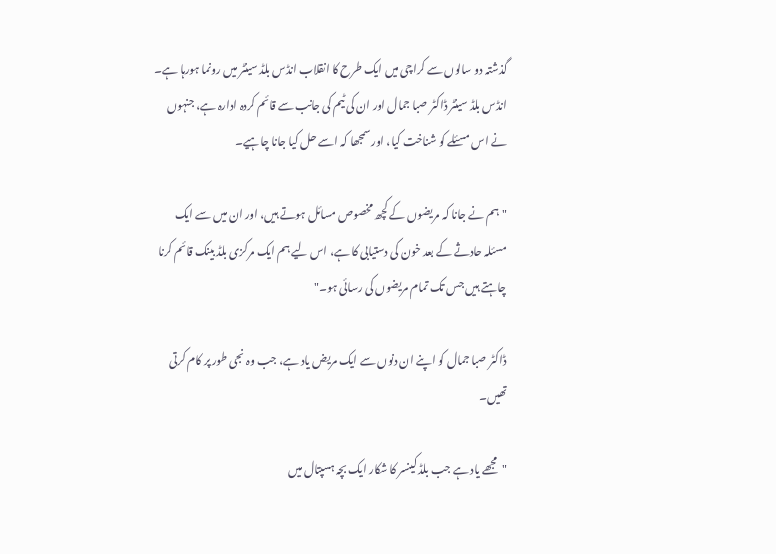گذشتہ دو سالوں سے کراچی میں ایک طرح کا انقلاب انڈس بلڈ سینٹر میں رونما ہورہا ہے۔ انڈس بلڈ سینٹر ڈاکٹر صبا جمال اور ان کی ٹیم کی جانب سے قائم کردہ ادارہ ہے، جنہوں نے اس مسئلے کو شناخت کیا، اور سمجھا کہ اسے حل کیا جانا چاہیے۔

"ہم نے جانا کہ مریضوں کے کچھ مخصوص مسائل ہوتے ہیں، اور ان میں سے ایک مسئلہ حادثے کے بعد خون کی دستیابی کا ہے، اس لیے ہم ایک مرکزی بلڈ بینک قائم کرنا چاہتے ہیں جس تک تمام مریضوں کی رسائی ہو۔"

ڈاکٹر صبا جمال کو اپنے ان دنوں سے ایک مریض یاد ہے، جب وہ نجی طور پر کام کرتی تھیں۔

"مجھے یاد ہے جب بلڈ کینسر کا شکار ایک بچہ ہسپتال میں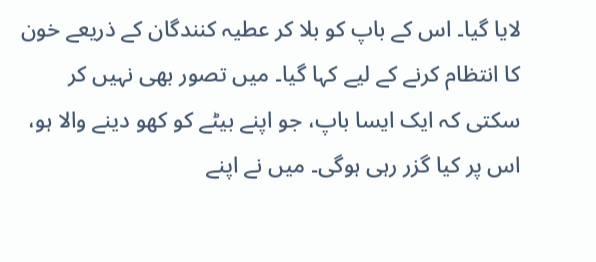لایا گیا۔ اس کے باپ کو بلا کر عطیہ کنندگان کے ذریعے خون کا انتظام کرنے کے لیے کہا گیا۔ میں تصور بھی نہیں کر سکتی کہ ایک ایسا باپ، جو اپنے بیٹے کو کھو دینے والا ہو، اس پر کیا گزر رہی ہوگی۔ میں نے اپنے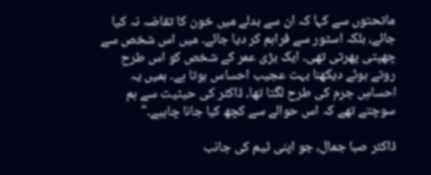ماتحتوں سے کہا کہ ان سے بدلے میں خون کا تقاضہ نہ کیا جائے، بلکہ اسٹور سے فراہم کر دیا جائے۔ میں اس شخص سے چھپتی پھرتی تھی۔ ایک بڑی عمر کے شخص کو اس طرح روتے ہوئے دیکھنا بہت عجیب احساس ہوتا ہے۔ ہمیں یہ احساسِ جرم کی طرح لگتا تھا، ڈاکٹر کی حیثیت سے ہم سوچتے تھے کہ اس حوالے سے کچھ کیا جانا چاہیے۔"

ڈاکٹر صبا جمال، جو اپنی ٹیم کی جانب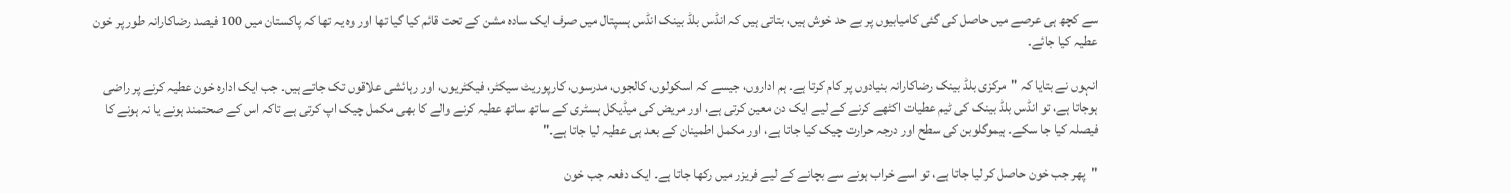سے کچھ ہی عرصے میں حاصل کی گئی کامیابیوں پر بے حد خوش ہیں، بتاتی ہیں کہ انڈس بلڈ بینک انڈس ہسپتال میں صرف ایک سادہ مشن کے تحت قائم کیا گیا تھا اور وہ یہ تھا کہ پاکستان میں 100 فیصد رضاکارانہ طور پر خون عطیہ کیا جائے۔

انہوں نے بتایا کہ "مرکزی بلڈ بینک رضاکارانہ بنیادوں پر کام کرتا ہے۔ ہم اداروں، جیسے کہ اسکولوں، کالجوں، مدرسوں، کارپوریٹ سیکٹر، فیکٹریوں، اور رہائشی علاقوں تک جاتے ہیں۔ جب ایک ادارہ خون عطیہ کرنے پر راضی ہوجاتا ہے، تو انڈس بلڈ بینک کی ٹیم عطیات اکٹھے کرنے کے لیے ایک دن معین کرتی ہے، اور مریض کی میڈیکل ہسٹری کے ساتھ ساتھ عطیہ کرنے والے کا بھی مکمل چیک اپ کرتی ہے تاکہ اس کے صحتمند ہونے یا نہ ہونے کا فیصلہ کیا جا سکے۔ ہیموگلوبن کی سطح اور درجہ حرارت چیک کیا جاتا ہے، اور مکمل اطمینان کے بعد ہی عطیہ لیا جاتا ہے۔"

"پھر جب خون حاصل کر لیا جاتا ہے، تو اسے خراب ہونے سے بچانے کے لیے فریزر میں رکھا جاتا ہے۔ ایک دفعہ جب خون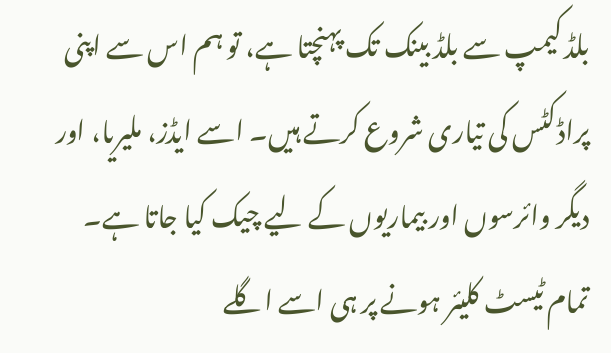بلڈ کیمپ سے بلڈ بینک تک پہنچتا ہے، تو ہم اس سے اپنی پراڈکٹس کی تیاری شروع کرتے ہیں۔ اسے ایڈز، ملیریا، اور دیگر وائرسوں اور بیماریوں کے لیے چیک کیا جاتا ہے۔ تمام ٹیسٹ کلیئر ہونے پر ہی اسے اگلے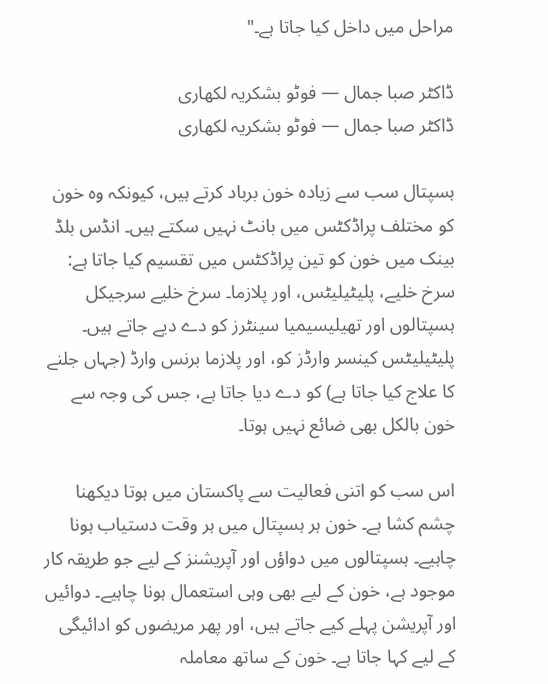مراحل میں داخل کیا جاتا ہے۔"

ڈاکٹر صبا جمال — فوٹو بشکریہ لکھاری
ڈاکٹر صبا جمال — فوٹو بشکریہ لکھاری

ہسپتال سب سے زیادہ خون برباد کرتے ہیں، کیونکہ وہ خون کو مختلف پراڈکٹس میں بانٹ نہیں سکتے ہیں۔ انڈس بلڈ بینک میں خون کو تین پراڈکٹس میں تقسیم کیا جاتا ہے: سرخ خلیے، پلیٹیلیٹس، اور پلازما۔ سرخ خلیے سرجیکل ہسپتالوں اور تھیلیسیمیا سینٹرز کو دے دیے جاتے ہیں۔ پلیٹیلیٹس کینسر وارڈز کو، اور پلازما برنس وارڈ (جہاں جلنے کا علاج کیا جاتا ہے) کو دے دیا جاتا ہے، جس کی وجہ سے خون بالکل بھی ضائع نہیں ہوتا۔

اس سب کو اتنی فعالیت سے پاکستان میں ہوتا دیکھنا چشم کشا ہے۔ خون ہر ہسپتال میں ہر وقت دستیاب ہونا چاہیے۔ ہسپتالوں میں دواؤں اور آپریشنز کے لیے جو طریقہ کار موجود ہے، خون کے لیے بھی وہی استعمال ہونا چاہیے۔ دوائیں اور آپریشن پہلے کیے جاتے ہیں، اور پھر مریضوں کو ادائیگی کے لیے کہا جاتا ہے۔ خون کے ساتھ معاملہ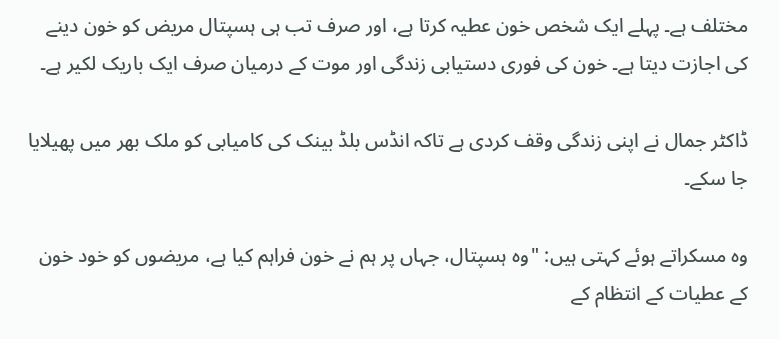مختلف ہے۔ پہلے ایک شخص خون عطیہ کرتا ہے، اور صرف تب ہی ہسپتال مریض کو خون دینے کی اجازت دیتا ہے۔ خون کی فوری دستیابی زندگی اور موت کے درمیان صرف ایک باریک لکیر ہے۔

ڈاکٹر جمال نے اپنی زندگی وقف کردی ہے تاکہ انڈس بلڈ بینک کی کامیابی کو ملک بھر میں پھیلایا جا سکے۔

وہ مسکراتے ہوئے کہتی ہیں: "وہ ہسپتال، جہاں پر ہم نے خون فراہم کیا ہے، مریضوں کو خود خون کے عطیات کے انتظام کے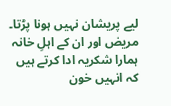لیے پریشان نہیں ہونا پڑتا۔ مریض اور ان کے اہلِ خانہ ہمارا شکریہ ادا کرتے ہیں کہ انہیں خون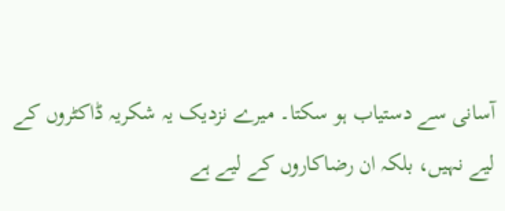آسانی سے دستیاب ہو سکتا۔ میرے نزدیک یہ شکریہ ڈاکٹروں کے لیے نہیں، بلکہ ان رضاکاروں کے لیے ہے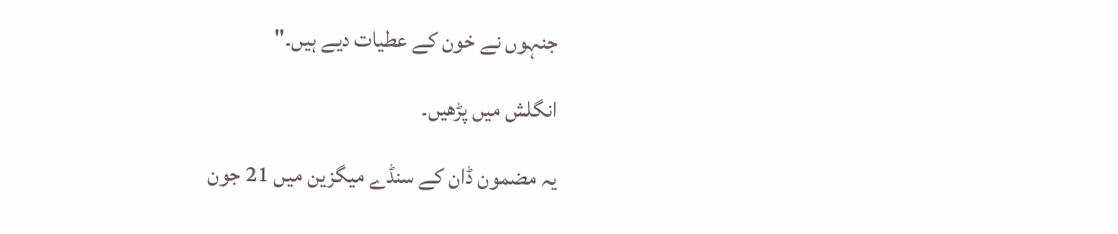جنہوں نے خون کے عطیات دیے ہیں۔"

انگلش میں پڑھیں۔

یہ مضمون ڈان کے سنڈے میگزین میں 21 جون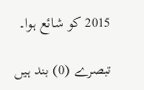2015 کو شائع ہوا۔

تبصرے (0) بند ہیں